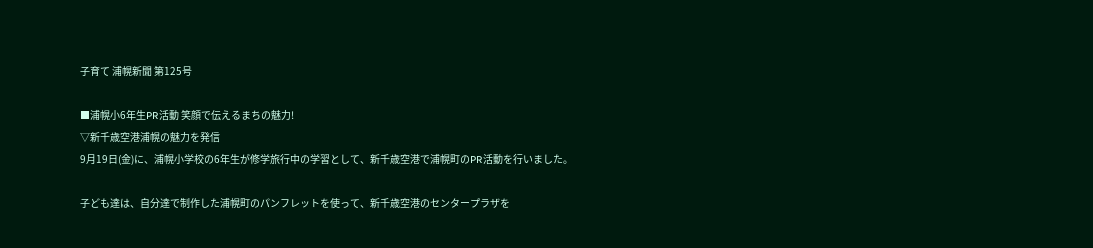子育て 浦幌新聞 第125号

■浦幌小6年生PR活動 笑顔で伝えるまちの魅力!
▽新千歳空港浦幌の魅力を発信
9月19日(金)に、浦幌小学校の6年生が修学旅行中の学習として、新千歳空港で浦幌町のPR活動を行いました。

子ども達は、自分達で制作した浦幌町のパンフレットを使って、新千歳空港のセンタープラザを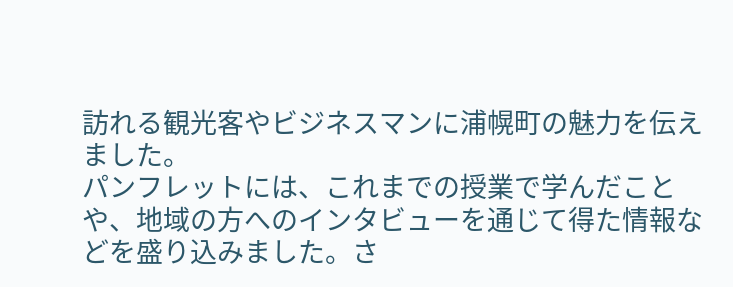訪れる観光客やビジネスマンに浦幌町の魅力を伝えました。
パンフレットには、これまでの授業で学んだことや、地域の方へのインタビューを通じて得た情報などを盛り込みました。さ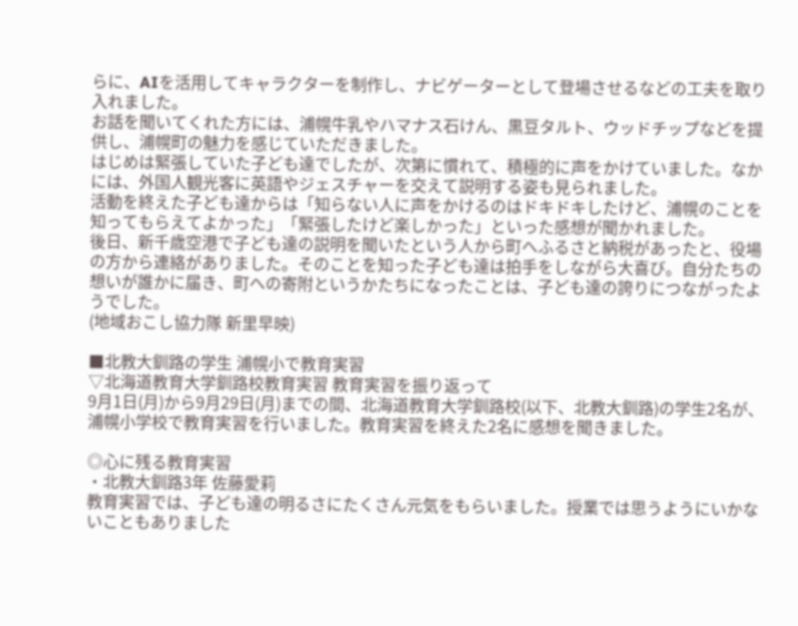らに、AIを活用してキャラクターを制作し、ナビゲーターとして登場させるなどの工夫を取り入れました。
お話を聞いてくれた方には、浦幌牛乳やハマナス石けん、黒豆タルト、ウッドチップなどを提供し、浦幌町の魅力を感じていただきました。
はじめは緊張していた子ども達でしたが、次第に慣れて、積極的に声をかけていました。なかには、外国人観光客に英語やジェスチャーを交えて説明する姿も見られました。
活動を終えた子ども達からは「知らない人に声をかけるのはドキドキしたけど、浦幌のことを知ってもらえてよかった」「緊張したけど楽しかった」といった感想が聞かれました。
後日、新千歳空港で子ども達の説明を聞いたという人から町へふるさと納税があったと、役場の方から連絡がありました。そのことを知った子ども達は拍手をしながら大喜び。自分たちの想いが誰かに届き、町への寄附というかたちになったことは、子ども達の誇りにつながったようでした。
(地域おこし協力隊 新里早映)

■北教大釧路の学生 浦幌小で教育実習
▽北海道教育大学釧路校教育実習 教育実習を振り返って
9月1日(月)から9月29日(月)までの間、北海道教育大学釧路校(以下、北教大釧路)の学生2名が、浦幌小学校で教育実習を行いました。教育実習を終えた2名に感想を聞きました。

◎心に残る教育実習
・北教大釧路3年 佐藤愛莉
教育実習では、子ども達の明るさにたくさん元気をもらいました。授業では思うようにいかないこともありました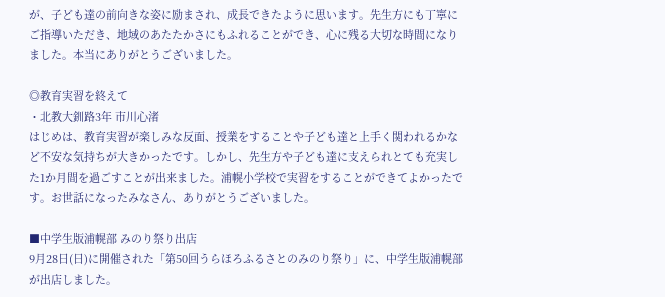が、子ども達の前向きな姿に励まされ、成長できたように思います。先生方にも丁寧にご指導いただき、地域のあたたかさにもふれることができ、心に残る大切な時間になりました。本当にありがとうございました。

◎教育実習を終えて
・北教大釧路3年 市川心渚
はじめは、教育実習が楽しみな反面、授業をすることや子ども達と上手く関われるかなど不安な気持ちが大きかったです。しかし、先生方や子ども達に支えられとても充実した1か月間を過ごすことが出来ました。浦幌小学校で実習をすることができてよかったです。お世話になったみなさん、ありがとうございました。

■中学生版浦幌部 みのり祭り出店
9月28日(日)に開催された「第50回うらほろふるさとのみのり祭り」に、中学生版浦幌部が出店しました。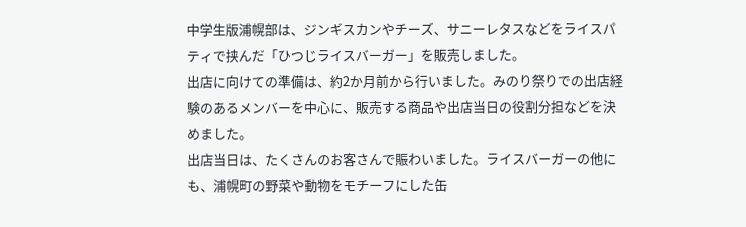中学生版浦幌部は、ジンギスカンやチーズ、サニーレタスなどをライスパティで挟んだ「ひつじライスバーガー」を販売しました。
出店に向けての準備は、約2か月前から行いました。みのり祭りでの出店経験のあるメンバーを中心に、販売する商品や出店当日の役割分担などを決めました。
出店当日は、たくさんのお客さんで賑わいました。ライスバーガーの他にも、浦幌町の野菜や動物をモチーフにした缶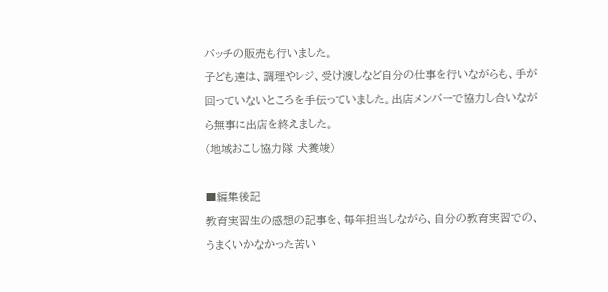バッチの販売も行いました。
子ども達は、調理やレジ、受け渡しなど自分の仕事を行いながらも、手が回っていないところを手伝っていました。出店メンバーで協力し合いながら無事に出店を終えました。
(地域おこし協力隊 犬養竣)

■編集後記
教育実習生の感想の記事を、毎年担当しながら、自分の教育実習での、うまくいかなかった苦い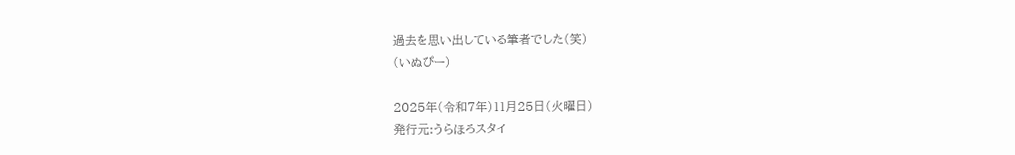過去を思い出している筆者でした(笑)
(いぬぴー)

2025年(令和7年)11月25日(火曜日)
発行元:うらほろスタイ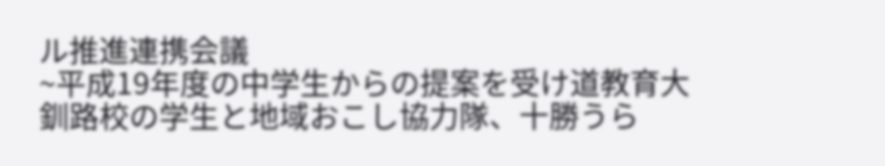ル推進連携会議
~平成19年度の中学生からの提案を受け道教育大釧路校の学生と地域おこし協力隊、十勝うら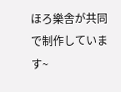ほろ樂舎が共同で制作しています~